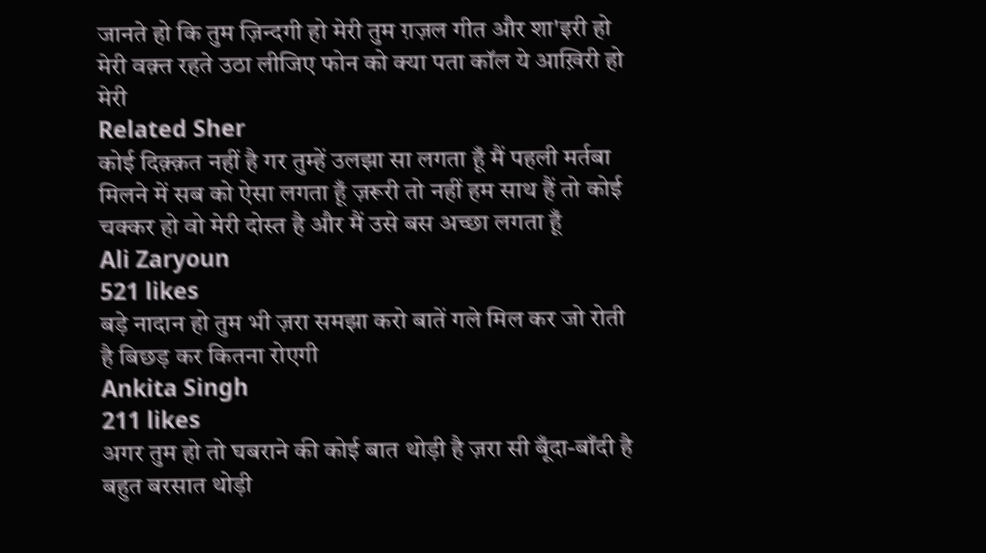जानते हो कि तुम ज़िन्दगी हो मेरी तुम ग़ज़ल गीत और शा'इरी हो मेरी वक़्त रहते उठा लीजिए फोन को क्या पता कॉल ये आख़िरी हो मेरी
Related Sher
कोई दिक़्क़त नहीं है गर तुम्हें उलझा सा लगता हूँ मैं पहली मर्तबा मिलने में सब को ऐसा लगता हूँ ज़रूरी तो नहीं हम साथ हैं तो कोई चक्कर हो वो मेरी दोस्त है और मैं उसे बस अच्छा लगता हूँ
Ali Zaryoun
521 likes
बड़े नादान हो तुम भी ज़रा समझा करो बातें गले मिल कर जो रोती है बिछड़ कर कितना रोएगी
Ankita Singh
211 likes
अगर तुम हो तो घबराने की कोई बात थोड़ी है ज़रा सी बूँदा-बाँदी है बहुत बरसात थोड़ी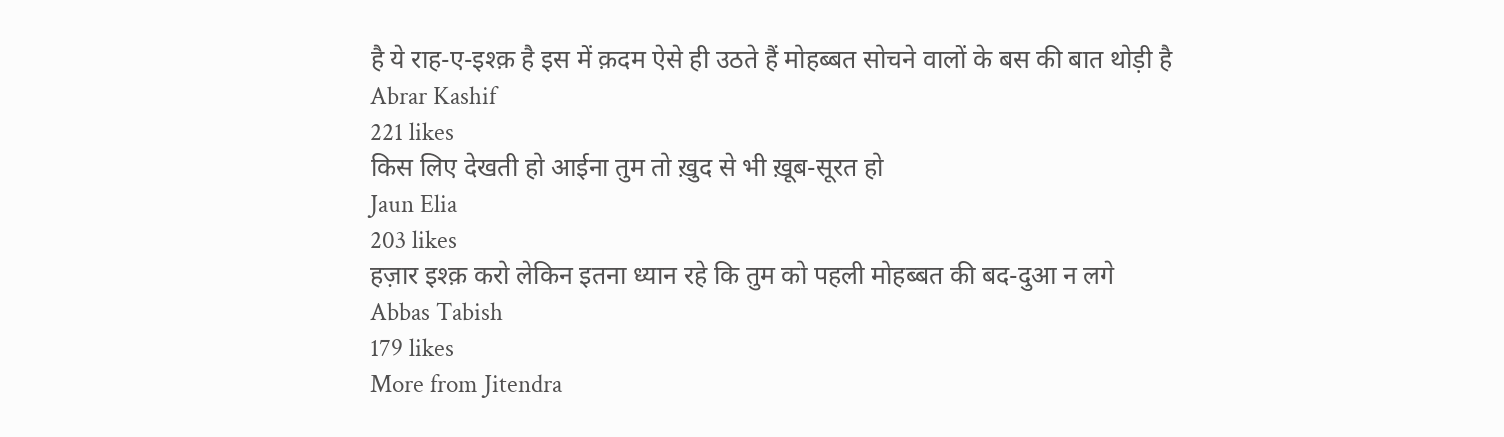है ये राह-ए-इश्क़ है इस में क़दम ऐसे ही उठते हैं मोहब्बत सोचने वालों के बस की बात थोड़ी है
Abrar Kashif
221 likes
किस लिए देखती हो आईना तुम तो ख़ुद से भी ख़ूब-सूरत हो
Jaun Elia
203 likes
हज़ार इश्क़ करो लेकिन इतना ध्यान रहे कि तुम को पहली मोहब्बत की बद-दुआ न लगे
Abbas Tabish
179 likes
More from Jitendra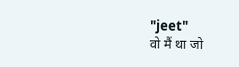"jeet"
वो मैं था जो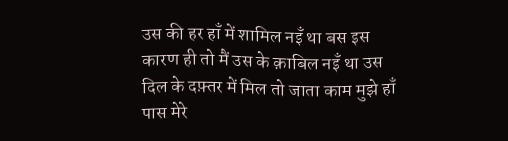उस की हर हाँ में शामिल नइँ था बस इस कारण ही तो मैं उस के क़ाबिल नइँ था उस दिल के दफ़्तर में मिल तो जाता काम मुझे हाँ पास मेरे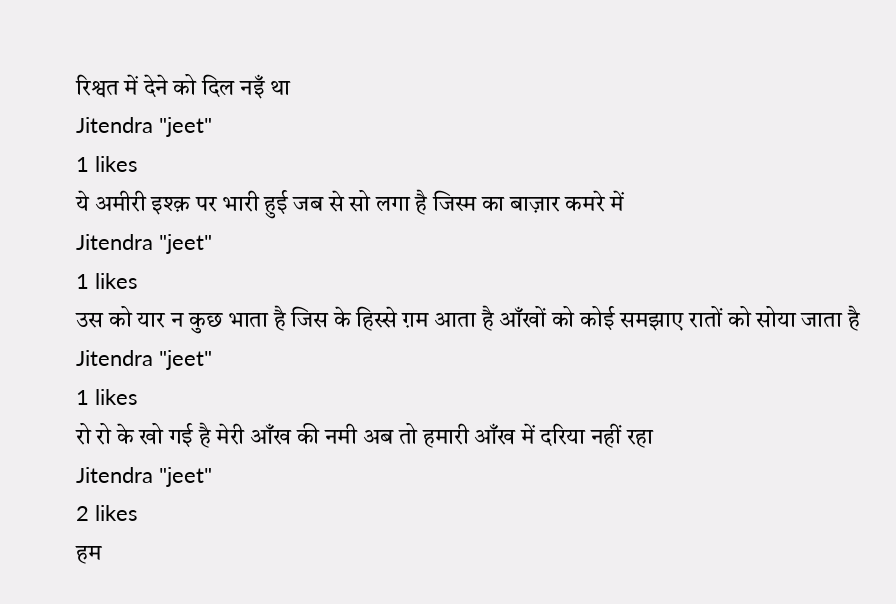रिश्वत में देने को दिल नइँ था
Jitendra "jeet"
1 likes
ये अमीरी इश्क़ पर भारी हुई जब से सो लगा है जिस्म का बाज़ार कमरे में
Jitendra "jeet"
1 likes
उस को यार न कुछ भाता है जिस के हिस्से ग़म आता है आँखों को कोई समझाए रातों को सोया जाता है
Jitendra "jeet"
1 likes
रो रो के खो गई है मेरी आँख की नमी अब तो हमारी आँख में दरिया नहीं रहा
Jitendra "jeet"
2 likes
हम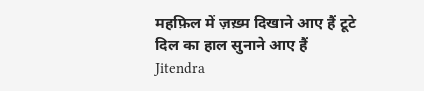महफ़िल में ज़ख़्म दिखाने आए हैं टूटे दिल का हाल सुनाने आए हैं
Jitendra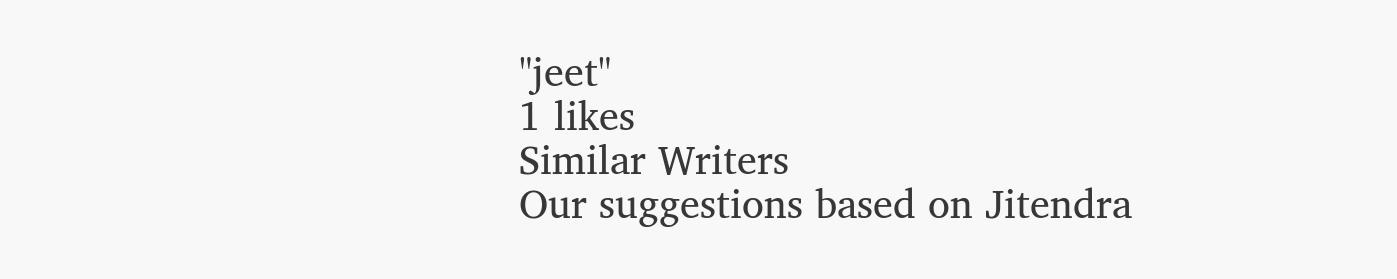"jeet"
1 likes
Similar Writers
Our suggestions based on Jitendra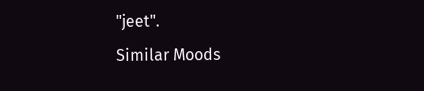"jeet".
Similar Moods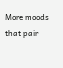More moods that pair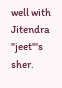well with Jitendra "jeet"'s sher.